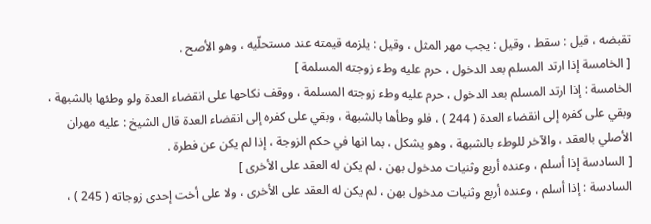تقبضه ، قيل : سقط ، وقيل : يجب مهر المثل ، وقيل : يلزمه قيمته عند مستحلّيه ، وهو الأصح .
[ الخامسة إذا ارتد المسلم بعد الدخول ، حرم عليه وطء زوجته المسلمة ]
الخامسة : إذا ارتد المسلم بعد الدخول ، حرم عليه وطء زوجته المسلمة ، ووقف نكاحها على انقضاء العدة ولو وطئها بالشبهة ، وبقي على كفره إلى انقضاء العدة ( 244 ) ، فلو وطأها بالشبهة ، وبقي على كفره إلى انقضاء العدة قال الشيخ : عليه مهران الأصلي بالعقد ، والآخر للوطء بالشبهة ، وهو يشكل ، بما انها في حكم الزوجة ، إذا لم يكن عن فطرة .
[ السادسة إذا أسلم ، وعنده أربع وثنيات مدخول بهن ، لم يكن له العقد على الأخرى ]
السادسة : إذا أسلم ، وعنده أربع وثنيات مدخول بهن ، لم يكن له العقد على الأخرى ، ولا على أخت إحدى زوجاته ( 245 ) ،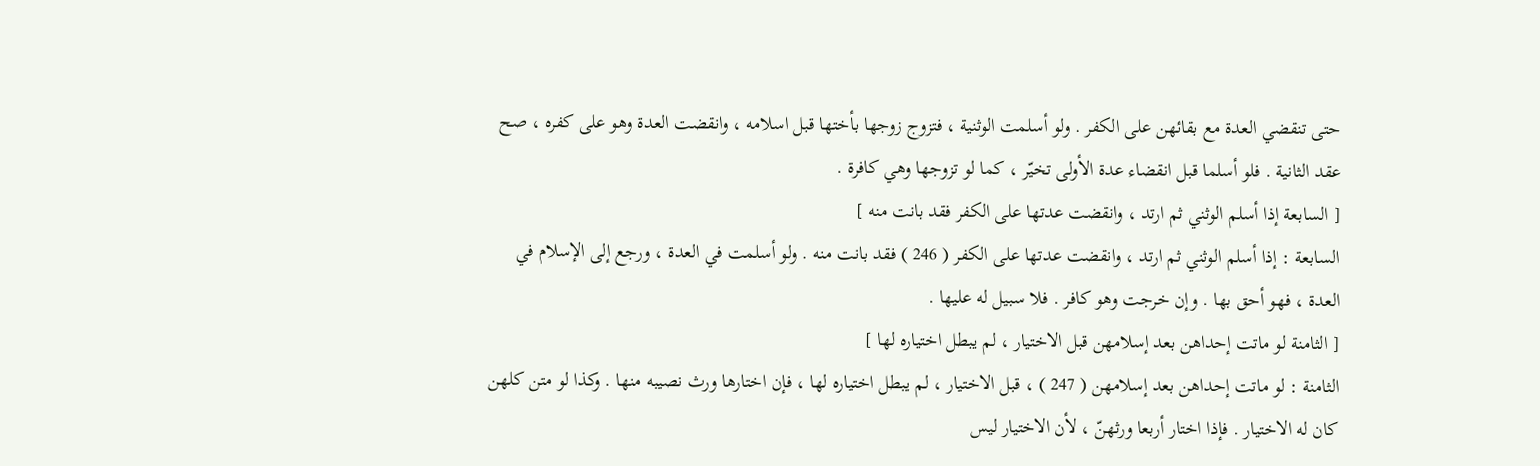حتى تنقضي العدة مع بقائهن على الكفر . ولو أسلمت الوثنية ، فتزوج زوجها بأختها قبل اسلامه ، وانقضت العدة وهو على كفره ، صح عقد الثانية . فلو أسلما قبل انقضاء عدة الأولى تخيّر ، كما لو تزوجها وهي كافرة .
[ السابعة إذا أسلم الوثني ثم ارتد ، وانقضت عدتها على الكفر فقد بانت منه ]
السابعة : إذا أسلم الوثني ثم ارتد ، وانقضت عدتها على الكفر ( 246 ) فقد بانت منه . ولو أسلمت في العدة ، ورجع إلى الإسلام في العدة ، فهو أحق بها . وإن خرجت وهو كافر . فلا سبيل له عليها .
[ الثامنة لو ماتت إحداهن بعد إسلامهن قبل الاختيار ، لم يبطل اختياره لها ]
الثامنة : لو ماتت إحداهن بعد إسلامهن ( 247 ) ، قبل الاختيار ، لم يبطل اختياره لها ، فإن اختارها ورث نصيبه منها . وكذا لو متن كلهن كان له الاختيار . فإذا اختار أربعا ورثهنّ ، لأن الاختيار ليس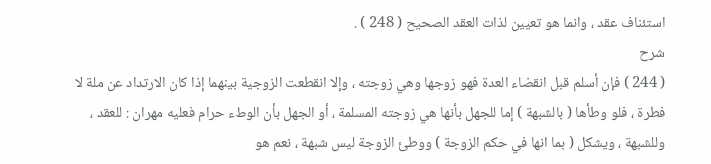استئناف عقد ، وانما هو تعيين لذات العقد الصحيح ( 248 ) .
شرح
( 244 ) فإن أسلم قبل انقضاء العدة فهو زوجها وهي زوجته ، وإلا انقطعت الزوجية بينهما إذا كان الارتداد عن ملة لا فطرة ، فلو وطأها ( بالشبهة ) إما للجهل بأنها هي زوجته المسلمة ، أو الجهل بأن الوطء حرام فعليه مهران : للعقد ، وللشبهة ، ويشكل ( بما انها في حكم الزوجة ) ووطئ الزوجة ليس شبهة ، نعم هو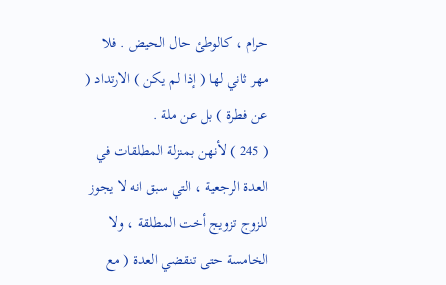حرام ، كالوطئ حال الحيض . فلا مهر ثاني لها ( إذا لم يكن ) الارتداد ( عن فطرة ) بل عن ملة .
( 245 ) لأنهن بمنزلة المطلقات في العدة الرجعية ، التي سبق انه لا يجوز للزوج تزويج أخت المطلقة ، ولا الخامسة حتى تنقضي العدة ( مع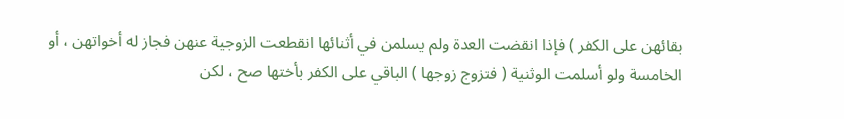بقائهن على الكفر ) فإذا انقضت العدة ولم يسلمن في أثنائها انقطعت الزوجية عنهن فجاز له أخواتهن ، أو الخامسة ولو أسلمت الوثنية ( فتزوج زوجها ) الباقي على الكفر بأختها صح ، لكن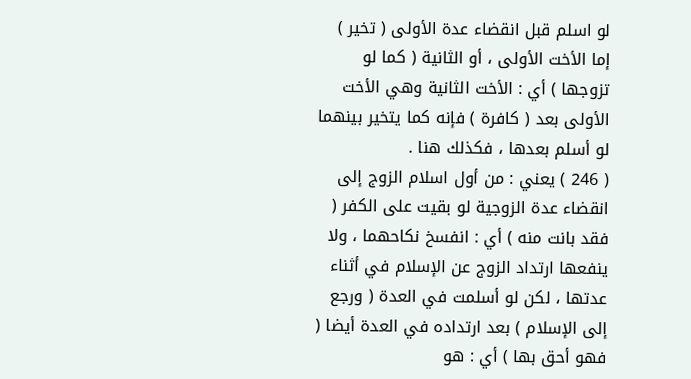لو اسلم قبل انقضاء عدة الأولى ( تخير ) إما الأخت الأولى ، أو الثانية ( كما لو تزوجها ) أي : الأخت الثانية وهي الأخت الأولى بعد ( كافرة ) فإنه كما يتخير بينهما لو أسلم بعدها ، فكذلك هنا .
( 246 ) يعني : من أول اسلام الزوج إلى انقضاء عدة الزوجية لو بقيت على الكفر ( فقد بانت منه ) أي : انفسخ نكاحهما ، ولا ينفعها ارتداد الزوج عن الإسلام في أثناء عدتها ، لكن لو أسلمت في العدة ( ورجع إلى الإسلام ) بعد ارتداده في العدة أيضا ( فهو أحق بها ) أي : هو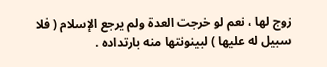زوج لها ، نعم لو خرجت العدة ولم يرجع الإسلام ( فلا سبيل له عليها ) لبينونتها منه بارتداده .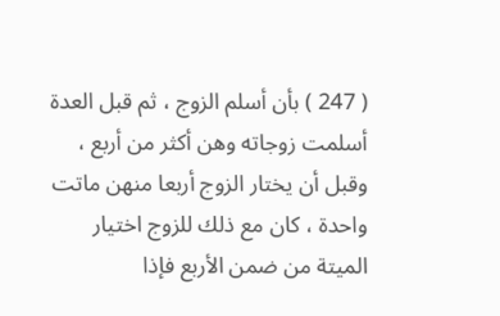( 247 ) بأن أسلم الزوج ، ثم قبل العدة أسلمت زوجاته وهن أكثر من أربع ، وقبل أن يختار الزوج أربعا منهن ماتت واحدة ، كان مع ذلك للزوج اختيار الميتة من ضمن الأربع فإذا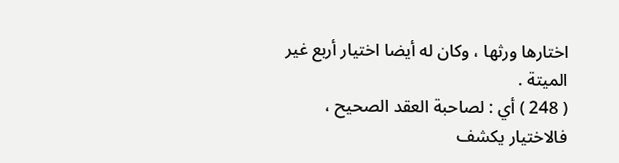اختارها ورثها ، وكان له أيضا اختيار أربع غير الميتة .
( 248 ) أي : لصاحبة العقد الصحيح ، فالاختيار يكشف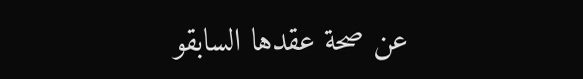عن صحة عقدها السابقو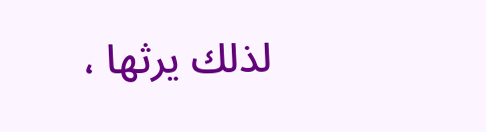لذلك يرثها ،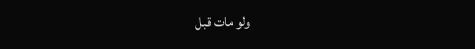ولو مات قبل